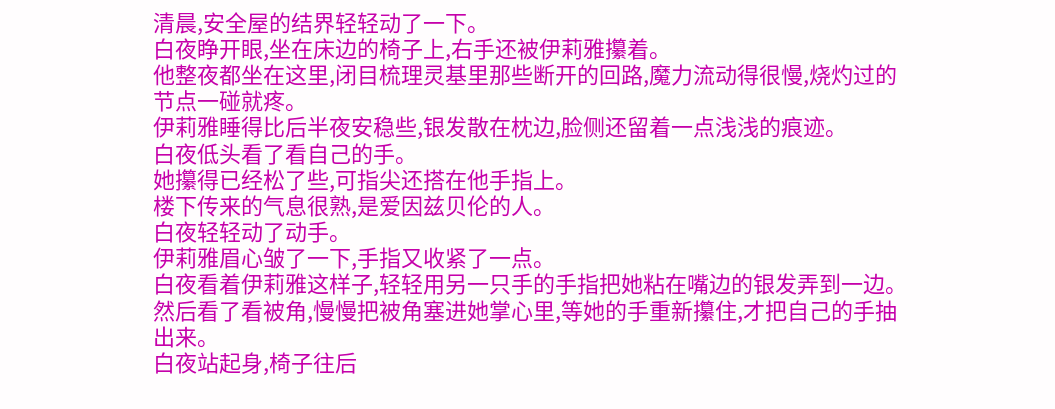清晨,安全屋的结界轻轻动了一下。
白夜睁开眼,坐在床边的椅子上,右手还被伊莉雅攥着。
他整夜都坐在这里,闭目梳理灵基里那些断开的回路,魔力流动得很慢,烧灼过的节点一碰就疼。
伊莉雅睡得比后半夜安稳些,银发散在枕边,脸侧还留着一点浅浅的痕迹。
白夜低头看了看自己的手。
她攥得已经松了些,可指尖还搭在他手指上。
楼下传来的气息很熟,是爱因兹贝伦的人。
白夜轻轻动了动手。
伊莉雅眉心皱了一下,手指又收紧了一点。
白夜看着伊莉雅这样子,轻轻用另一只手的手指把她粘在嘴边的银发弄到一边。
然后看了看被角,慢慢把被角塞进她掌心里,等她的手重新攥住,才把自己的手抽出来。
白夜站起身,椅子往后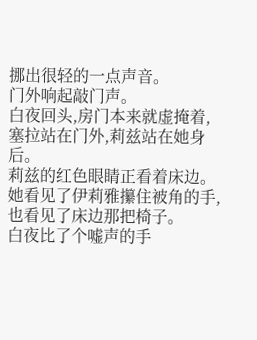挪出很轻的一点声音。
门外响起敲门声。
白夜回头,房门本来就虚掩着,塞拉站在门外,莉兹站在她身后。
莉兹的红色眼睛正看着床边。
她看见了伊莉雅攥住被角的手,也看见了床边那把椅子。
白夜比了个嘘声的手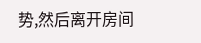势,然后离开房间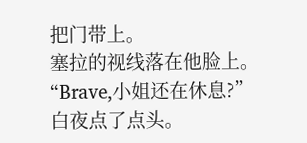把门带上。
塞拉的视线落在他脸上。
“Brave,小姐还在休息?”
白夜点了点头。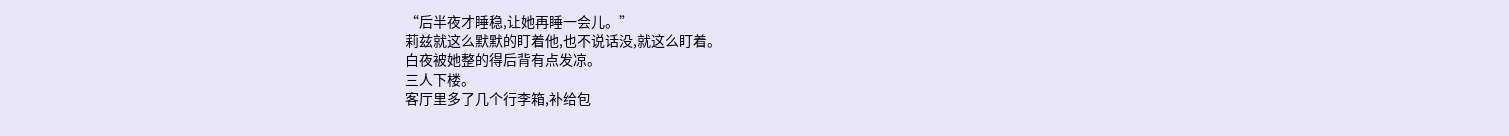“后半夜才睡稳,让她再睡一会儿。”
莉兹就这么默默的盯着他,也不说话没,就这么盯着。
白夜被她整的得后背有点发凉。
三人下楼。
客厅里多了几个行李箱,补给包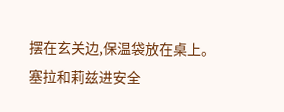摆在玄关边,保温袋放在桌上。
塞拉和莉兹进安全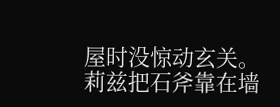屋时没惊动玄关。
莉兹把石斧靠在墙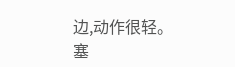边,动作很轻。
塞